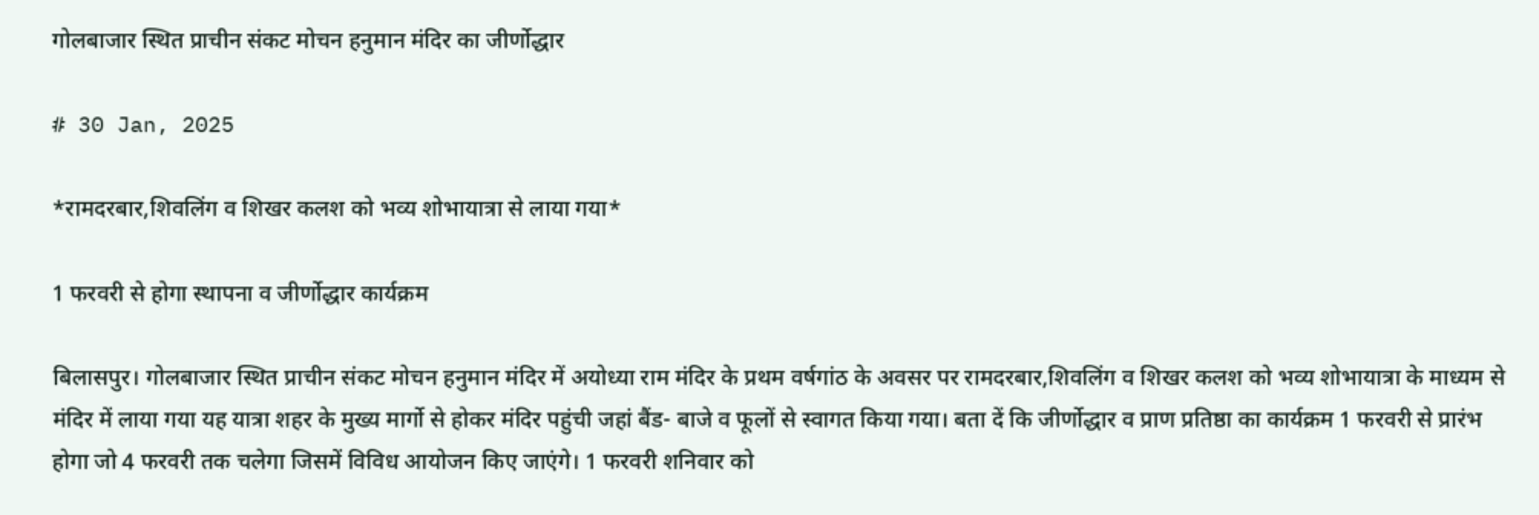गोलबाजार स्थित प्राचीन संकट मोचन हनुमान मंदिर का जीर्णोद्धार

# 30 Jan, 2025

*रामदरबार,शिवलिंग व शिखर कलश को भव्य शोभायात्रा से लाया गया*

1 फरवरी से होगा स्थापना व जीर्णोद्धार कार्यक्रम

बिलासपुर। गोलबाजार स्थित प्राचीन संकट मोचन हनुमान मंदिर में अयोध्या राम मंदिर के प्रथम वर्षगांठ के अवसर पर रामदरबार,शिवलिंग व शिखर कलश को भव्य शोभायात्रा के माध्यम से मंदिर में लाया गया यह यात्रा शहर के मुख्य मार्गो से होकर मंदिर पहुंची जहां बैंड- बाजे व फूलों से स्वागत किया गया। बता दें कि जीर्णोद्धार व प्राण प्रतिष्ठा का कार्यक्रम 1 फरवरी से प्रारंभ होगा जो 4 फरवरी तक चलेगा जिसमें विविध आयोजन किए जाएंगे। 1 फरवरी शनिवार को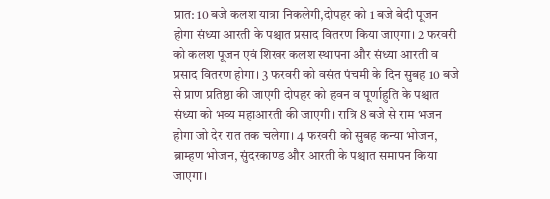प्रात: 10 बजे कलश यात्रा निकलेगी,दोपहर को 1 बजे बेदी पूजन होगा संध्या आरती के पश्चात प्रसाद वितरण किया जाएगा। 2 फरवरी को कलश पूजन एवं शिखर कलश स्थापना और संध्या आरती व प्रसाद वितरण होगा। 3 फरवरी को वसंत पंचमी के दिन सुबह 10 बजे से प्राण प्रतिष्ठा की जाएगी दोपहर को हवन व पूर्णाहुति के पश्चात संध्या को भव्य महाआरती की जाएगी। रात्रि 8 बजे से राम भजन होगा जो देर रात तक चलेगा। 4 फरवरी को सुबह कन्या भोजन, ब्राम्हण भोजन, सुंदरकाण्ड और आरती के पश्चात समापन किया जाएगा।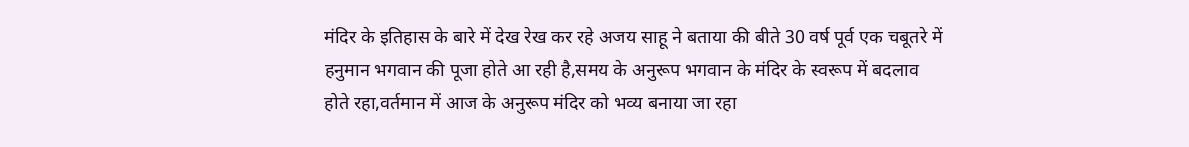मंदिर के इतिहास के बारे में देख रेख कर रहे अजय साहू ने बताया की बीते 30 वर्ष पूर्व एक चबूतरे में हनुमान भगवान की पूजा होते आ रही है,समय के अनुरूप भगवान के मंदिर के स्वरूप में बदलाव होते रहा,वर्तमान में आज के अनुरूप मंदिर को भव्य बनाया जा रहा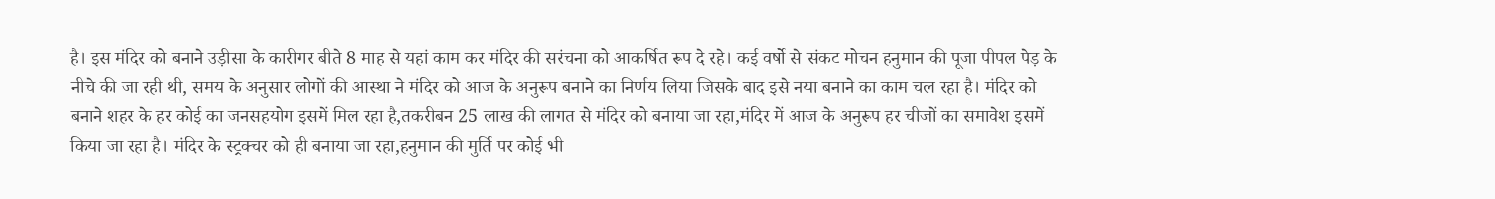है। इस मंदिर को बनाने उड़ीसा के कारीगर बीते 8 माह से यहां काम कर मंदिर की सरंचना को आकर्षित रूप दे रहे। कई वर्षो से संकट मोचन हनुमान की पूजा पीपल पेड़ के नीचे की जा रही थी, समय के अनुसार लोगों की आस्था ने मंदिर को आज के अनुरूप बनाने का निर्णय लिया जिसके बाद इसे नया बनाने का काम चल रहा है। मंदिर को बनाने शहर के हर कोई का जनसहयोग इसमें मिल रहा है,तकरीबन 25 लाख की लागत से मंदिर को बनाया जा रहा,मंदिर में आज के अनुरूप हर चीजों का समावेश इसमें किया जा रहा है। मंदिर के स्ट्रक्चर को ही बनाया जा रहा,हनुमान की मुर्ति पर कोई भी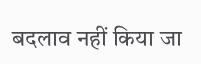बदलाव नहीं किया जा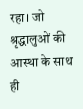रहा। जो श्रृद्धालुओं की आस्था के साथ ही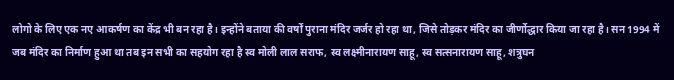लोगो के लिए एक नए आकर्षण का केंद्र भी बन रहा है। इन्होंने बताया की वर्षों पुराना मंदिर जर्जर हो रहा था, जिसे तोड़कर मंदिर का जीर्णोद्धार किया जा रहा है। सन 1994 में जब मंदिर का निर्माण हुआ था तब इन सभी का सहयोग रहा है स्व मोली लाल सराफ, स्व लक्ष्मीनारायण साहू, स्व सत्सनारायण साहू, शत्रुघन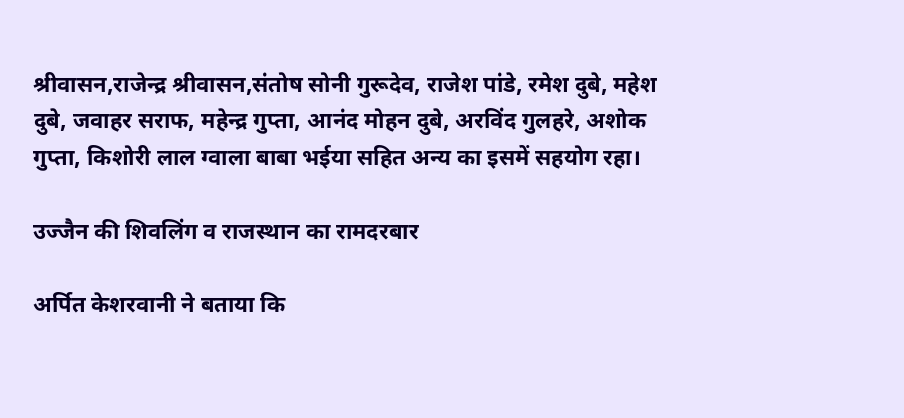श्रीवासन,राजेन्द्र श्रीवासन,संतोष सोनी गुरूदेव, राजेश पांडे, रमेश दुबे, महेश दुबे, जवाहर सराफ, महेन्द्र गुप्ता, आनंद मोहन दुबे, अरविंद गुलहरे, अशोक गुप्ता, किशोरी लाल ग्वाला बाबा भईया सहित अन्य का इसमें सहयोग रहा।

उज्जैन की शिवलिंग व राजस्थान का रामदरबार

अर्पित केशरवानी ने बताया कि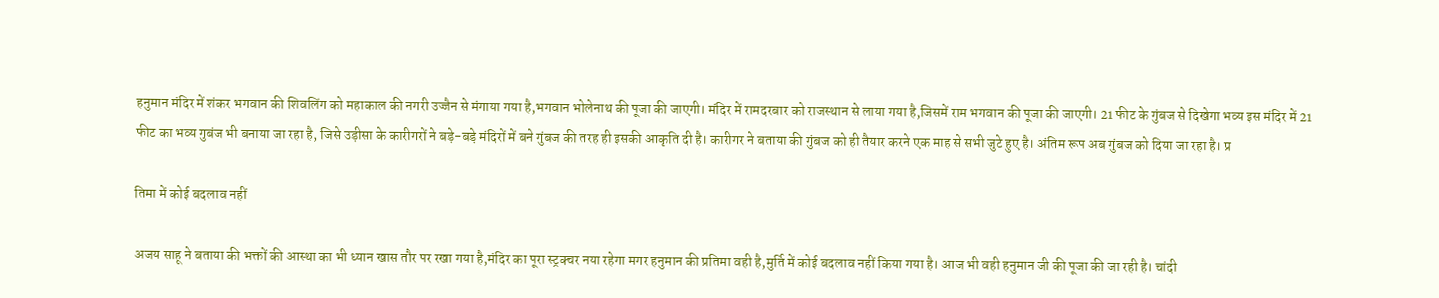हनुमान मंदिर में शंकर भगवान की शिवलिंग को महाकाल की नगरी उज्जैन से मंगाया गया है,भगवान भोलेनाथ की पूजा की जाएगी। मंदिर में रामदरबार को राजस्थान से लाया गया है,जिसमें राम भगवान की पूजा की जाएगी। 21 फीट के गुंबज से दिखेगा भव्य इस मंदिर में 21 फीट का भव्य गुबंज भी बनाया जा रहा है, जिसे उड़ीसा के कारीगरों ने बड़े-बड़े मंदिरों में बने गुंबज की तरह ही इसकी आकृति दी है। कारीगर ने बताया की गुंबज को ही तैयार करने एक माह से सभी जुटे हुए है। अंतिम रूप अब गुंबज को दिया जा रहा है। प्र

तिमा में कोई बदलाव नहीं

अजय साहू ने बताया की भक्तों की आस्था का भी ध्यान खास तौर पर रखा गया है,मंदिर का पूरा स्ट्रक्चर नया रहेगा मगर हनुमान की प्रतिमा वही है,मुर्ति में कोई बदलाव नहीं किया गया है। आज भी वही हनुमान जी की पूजा की जा रही है। चांदी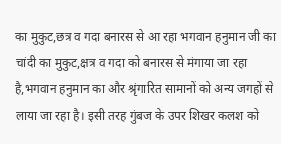का मुकुट,छत्र व गदा बनारस से आ रहा भगवान हनुमान जी का चांदी का मुकुट,क्षत्र व गदा को बनारस से मंगाया जा रहा है,भगवान हनुमान का और श्रृंगारित सामानों को अन्य जगहों से लाया जा रहा है। इसी तरह गुंबज के उपर शिखर कलश को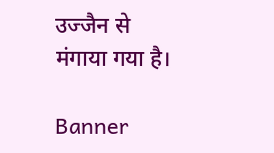उज्जैन से मंगाया गया है।

Banner